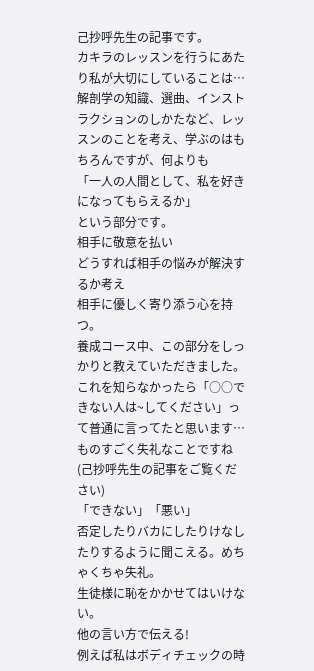己抄呼先生の記事です。
カキラのレッスンを行うにあたり私が大切にしていることは…
解剖学の知識、選曲、インストラクションのしかたなど、レッスンのことを考え、学ぶのはもちろんですが、何よりも
「一人の人間として、私を好きになってもらえるか」
という部分です。
相手に敬意を払い
どうすれば相手の悩みが解決するか考え
相手に優しく寄り添う心を持つ。
養成コース中、この部分をしっかりと教えていただきました。
これを知らなかったら「○○できない人は~してください」って普通に言ってたと思います…ものすごく失礼なことですね
(己抄呼先生の記事をご覧ください)
「できない」「悪い」
否定したりバカにしたりけなしたりするように聞こえる。めちゃくちゃ失礼。
生徒様に恥をかかせてはいけない。
他の言い方で伝える!
例えば私はボディチェックの時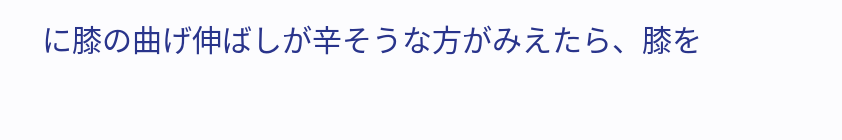に膝の曲げ伸ばしが辛そうな方がみえたら、膝を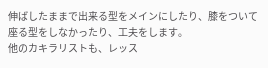伸ばしたままで出来る型をメインにしたり、膝をついて座る型をしなかったり、工夫をします。
他のカキラリストも、レッス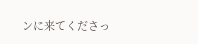ンに来てくださっ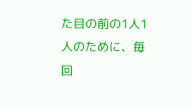た目の前の1人1人のために、毎回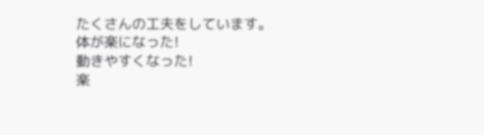たくさんの工夫をしています。
体が楽になった!
動きやすくなった!
楽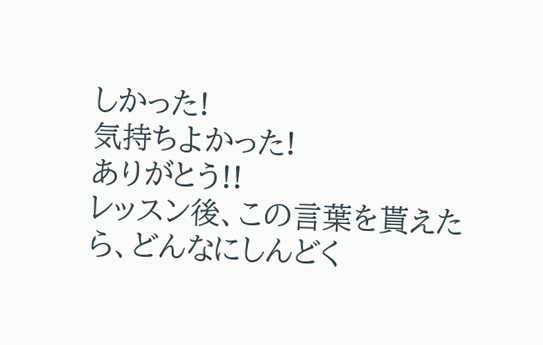しかった!
気持ちよかった!
ありがとう!!
レッスン後、この言葉を貰えたら、どんなにしんどく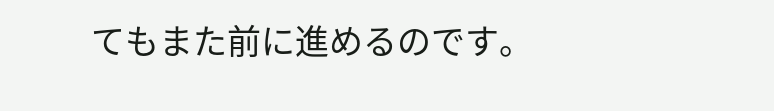てもまた前に進めるのです。